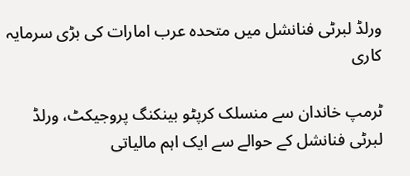ورلڈ لبرٹی فنانشل میں متحدہ عرب امارات کی بڑی سرمایہ کاری

ٹرمپ خاندان سے منسلک کرپٹو بینکنگ پروجیکٹ، ورلڈ لبرٹی فنانشل کے حوالے سے ایک اہم مالیاتی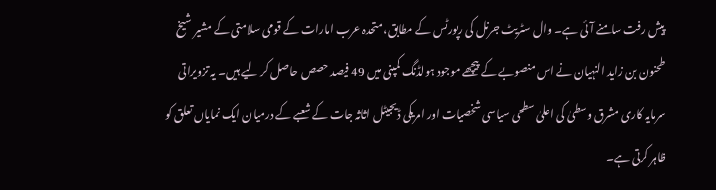پیش رفت سامنے آئی ہے۔ وال سٹریٹ جرنل کی رپورٹس کے مطابق، متحدہ عرب امارات کے قومی سلامتی کے مشیر شیخ طحنون بن زاید النہیان نے اس منصوبے کے پیچھے موجود ہولڈنگ کمپنی میں 49 فیصد حصص حاصل کر لیے ہیں۔ یہ تزویراتی سرمایہ کاری مشرق وسطیٰ کی اعلیٰ سطحی سیاسی شخصیات اور امریکی ڈیجیٹل اثاثہ جات کے شعبے کے درمیان ایک نمایاں تعلق کو ظاہر کرتی ہے۔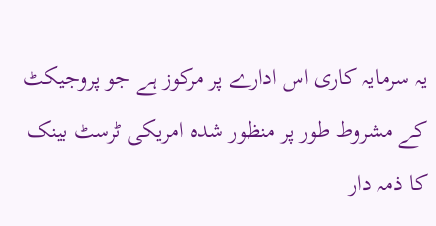یہ سرمایہ کاری اس ادارے پر مرکوز ہے جو پروجیکٹ کے مشروط طور پر منظور شدہ امریکی ٹرسٹ بینک کا ذمہ دار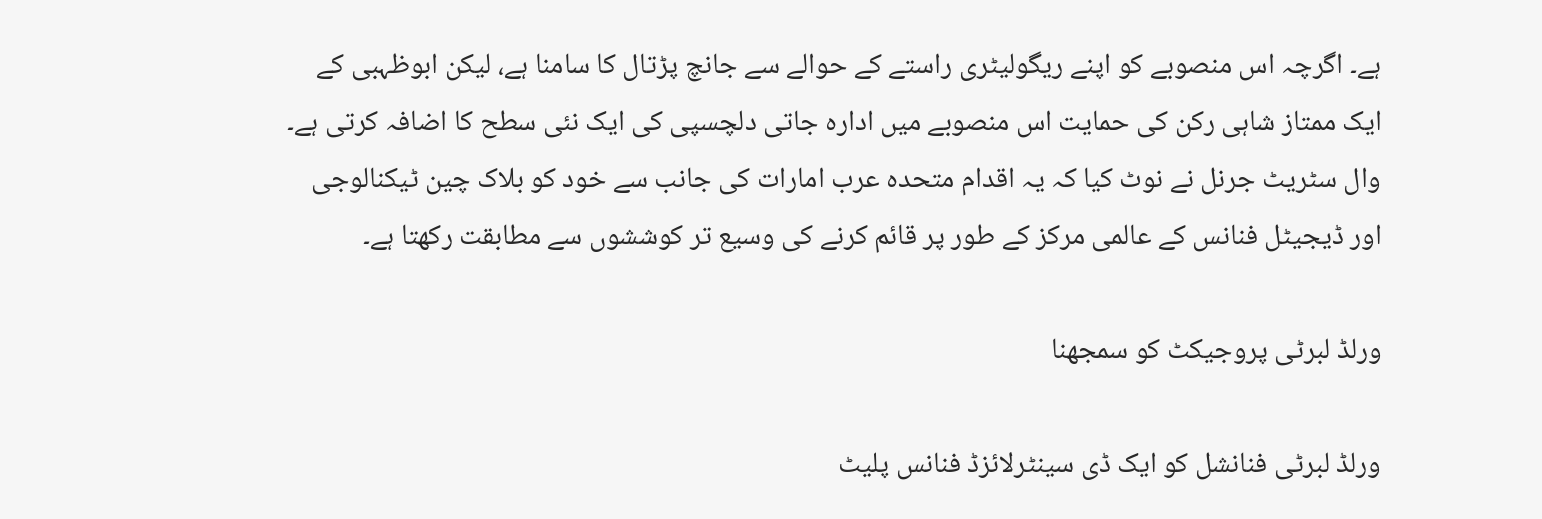ہے۔ اگرچہ اس منصوبے کو اپنے ریگولیٹری راستے کے حوالے سے جانچ پڑتال کا سامنا ہے، لیکن ابوظہبی کے ایک ممتاز شاہی رکن کی حمایت اس منصوبے میں ادارہ جاتی دلچسپی کی ایک نئی سطح کا اضافہ کرتی ہے۔ وال سٹریٹ جرنل نے نوٹ کیا کہ یہ اقدام متحدہ عرب امارات کی جانب سے خود کو بلاک چین ٹیکنالوجی اور ڈیجیٹل فنانس کے عالمی مرکز کے طور پر قائم کرنے کی وسیع تر کوششوں سے مطابقت رکھتا ہے۔

ورلڈ لبرٹی پروجیکٹ کو سمجھنا

ورلڈ لبرٹی فنانشل کو ایک ڈی سینٹرلائزڈ فنانس پلیٹ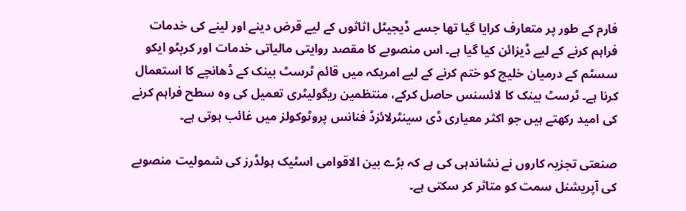فارم کے طور پر متعارف کرایا گیا تھا جسے ڈیجیٹل اثاثوں کے لیے قرض دینے اور لینے کی خدمات فراہم کرنے کے لیے ڈیزائن کیا گیا ہے۔ اس منصوبے کا مقصد روایتی مالیاتی خدمات اور کرپٹو ایکو سسٹم کے درمیان خلیج کو ختم کرنے کے لیے امریکہ میں قائم ٹرسٹ بینک کے ڈھانچے کا استعمال کرنا ہے۔ ٹرسٹ بینک کا لائسنس حاصل کرکے، منتظمین ریگولیٹری تعمیل کی وہ سطح فراہم کرنے کی امید رکھتے ہیں جو اکثر معیاری ڈی سینٹرلائزڈ فنانس پروٹوکولز میں غائب ہوتی ہے۔

صنعتی تجزیہ کاروں نے نشاندہی کی ہے کہ بڑے بین الاقوامی اسٹیک ہولڈرز کی شمولیت منصوبے کی آپریشنل سمت کو متاثر کر سکتی ہے۔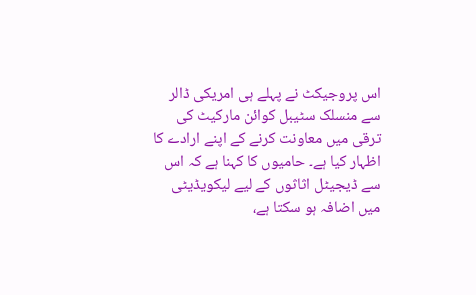اس پروجیکٹ نے پہلے ہی امریکی ڈالر سے منسلک سٹیبل کوائن مارکیٹ کی ترقی میں معاونت کرنے کے اپنے ارادے کا اظہار کیا ہے۔ حامیوں کا کہنا ہے کہ اس سے ڈیجیٹل اثاثوں کے لیے لیکویڈیٹی میں اضافہ ہو سکتا ہے،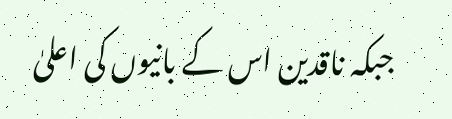جبکہ ناقدین اس کے بانیوں کی اعلیٰ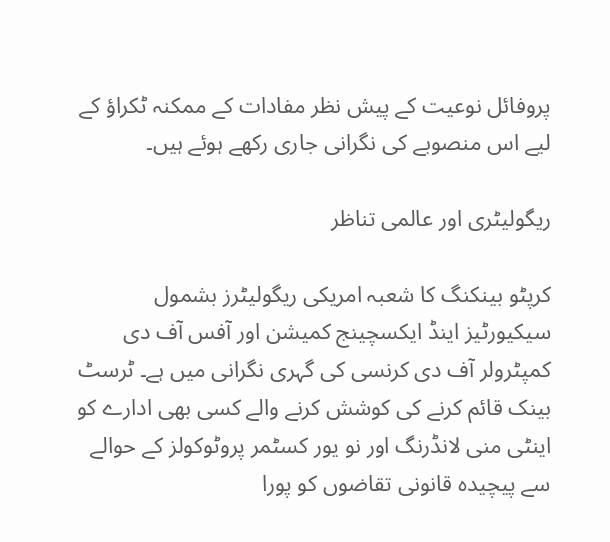پروفائل نوعیت کے پیش نظر مفادات کے ممکنہ ٹکراؤ کے لیے اس منصوبے کی نگرانی جاری رکھے ہوئے ہیں۔

ریگولیٹری اور عالمی تناظر

کرپٹو بینکنگ کا شعبہ امریکی ریگولیٹرز بشمول سیکیورٹیز اینڈ ایکسچینج کمیشن اور آفس آف دی کمپٹرولر آف دی کرنسی کی گہری نگرانی میں ہے۔ ٹرسٹ بینک قائم کرنے کی کوشش کرنے والے کسی بھی ادارے کو اینٹی منی لانڈرنگ اور نو یور کسٹمر پروٹوکولز کے حوالے سے پیچیدہ قانونی تقاضوں کو پورا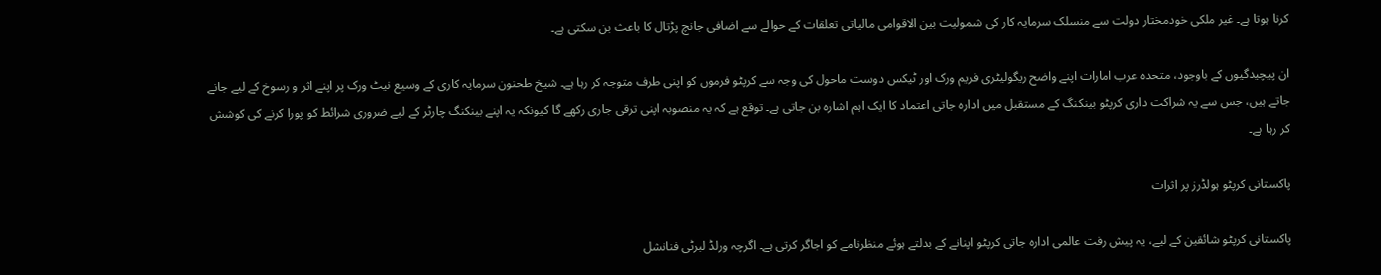کرنا ہوتا ہے۔ غیر ملکی خودمختار دولت سے منسلک سرمایہ کار کی شمولیت بین الاقوامی مالیاتی تعلقات کے حوالے سے اضافی جانچ پڑتال کا باعث بن سکتی ہے۔

ان پیچیدگیوں کے باوجود، متحدہ عرب امارات اپنے واضح ریگولیٹری فریم ورک اور ٹیکس دوست ماحول کی وجہ سے کرپٹو فرموں کو اپنی طرف متوجہ کر رہا ہے۔ شیخ طحنون سرمایہ کاری کے وسیع نیٹ ورک پر اپنے اثر و رسوخ کے لیے جانے جاتے ہیں، جس سے یہ شراکت داری کرپٹو بینکنگ کے مستقبل میں ادارہ جاتی اعتماد کا ایک اہم اشارہ بن جاتی ہے۔ توقع ہے کہ یہ منصوبہ اپنی ترقی جاری رکھے گا کیونکہ یہ اپنے بینکنگ چارٹر کے لیے ضروری شرائط کو پورا کرنے کی کوشش کر رہا ہے۔

پاکستانی کرپٹو ہولڈرز پر اثرات

پاکستانی کرپٹو شائقین کے لیے، یہ پیش رفت عالمی ادارہ جاتی کرپٹو اپنانے کے بدلتے ہوئے منظرنامے کو اجاگر کرتی ہے۔ اگرچہ ورلڈ لبرٹی فنانشل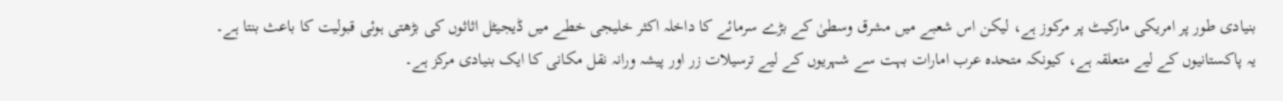بنیادی طور پر امریکی مارکیٹ پر مرکوز ہے، لیکن اس شعبے میں مشرق وسطیٰ کے بڑے سرمائے کا داخلہ اکثر خلیجی خطے میں ڈیجیٹل اثاثوں کی بڑھتی ہوئی قبولیت کا باعث بنتا ہے۔ یہ پاکستانیوں کے لیے متعلقہ ہے، کیونکہ متحدہ عرب امارات بہت سے شہریوں کے لیے ترسیلات زر اور پیشہ ورانہ نقل مکانی کا ایک بنیادی مرکز ہے۔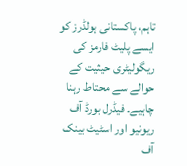تاہم، پاکستانی ہولڈرز کو ایسے پلیٹ فارمز کی ریگولیٹری حیثیت کے حوالے سے محتاط رہنا چاہیے۔ فیڈرل بورڈ آف ریونیو اور اسٹیٹ بینک آف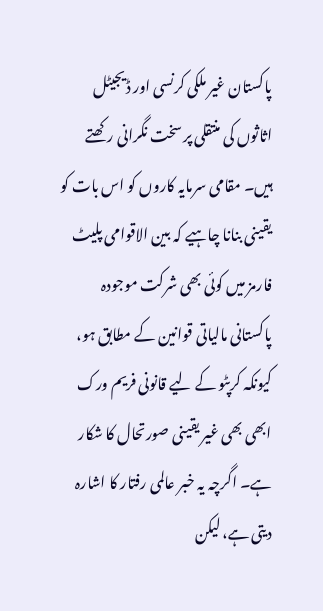پاکستان غیر ملکی کرنسی اور ڈیجیٹل اثاثوں کی منتقلی پر سخت نگرانی رکھتے ہیں۔ مقامی سرمایہ کاروں کو اس بات کو یقینی بنانا چاہیے کہ بین الاقوامی پلیٹ فارمز میں کوئی بھی شرکت موجودہ پاکستانی مالیاتی قوانین کے مطابق ہو، کیونکہ کرپٹو کے لیے قانونی فریم ورک ابھی بھی غیر یقینی صورتحال کا شکار ہے۔ اگرچہ یہ خبر عالمی رفتار کا اشارہ دیتی ہے، لیکن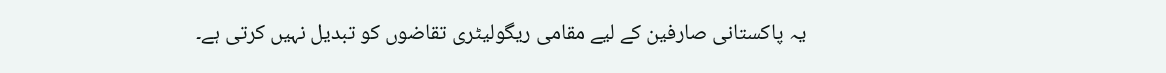یہ پاکستانی صارفین کے لیے مقامی ریگولیٹری تقاضوں کو تبدیل نہیں کرتی ہے۔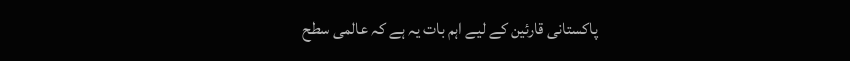پاکستانی قارئین کے لیے اہم بات یہ ہے کہ عالمی سطح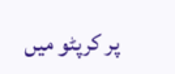پر کرپٹو میں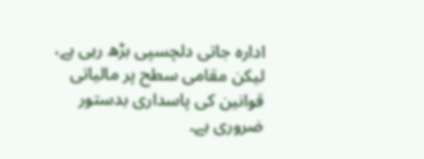ادارہ جاتی دلچسپی بڑھ رہی ہے، لیکن مقامی سطح پر مالیاتی قوانین کی پاسداری بدستور ضروری ہے۔